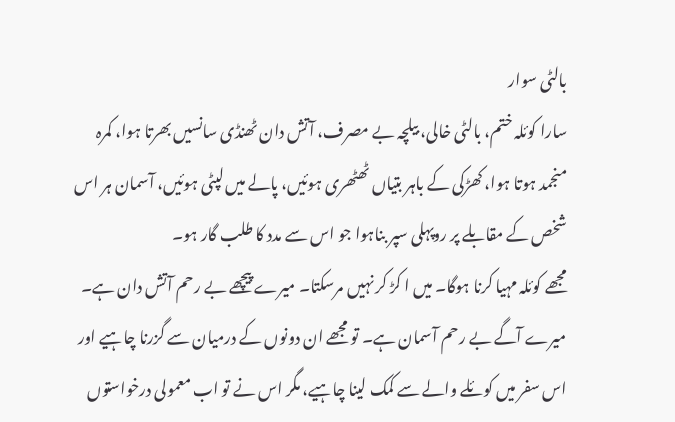بالٹی سوار
سارا کوئلہ ختم، بالٹی خالی، بیلچہ بے مصرف، آتش دان ٹھنڈی سانسیں بھرتا ہوا، کمرہ منجمد ہوتا ہوا، کھڑکی کے باہر بتیاں ٹھٹھری ہوئیں، پالے میں لپٹی ہوئیں، آسمان ہر اس شخص کے مقابلے پر روپہلی سپر بناہوا جو اس سے مدد کا طلب گار ہو۔
مجھے کوئلہ مہیا کرنا ہوگا۔ میں ا کڑ کر نہیں مرسکتا۔ میرے پیچھے بے رحم آتش دان ہے۔ میرے آگے بے رحم آسمان ہے۔ تو مجھے ان دونوں کے درمیان سے گزرنا چاہیے اور اس سفر میں کوئلے والے سے کمک لینا چاہیے، مگر اس نے تو اب معمولی درخواستوں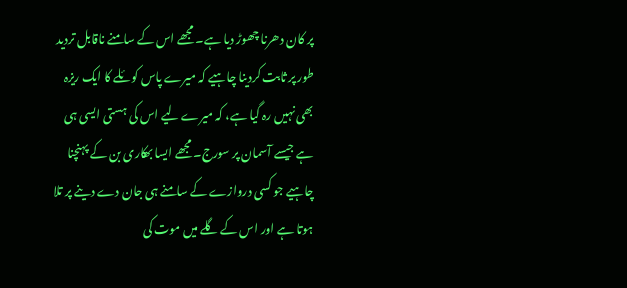پر کان دھرنا چھوڑ دیا ہے۔ مجھے اس کے سامنے ناقابل تردید طور پر ثابت کردینا چاہیے کہ میرے پاس کوئلے کا ایک ریزہ بھی نہیں رہ گیا ہے، کہ میرے لیے اس کی ہستی ایسی ہی ہے جیسے آسمان پر سورج۔ مجھے ایسا بھکاری بن کے پہنچنا چاہیے جو کسی دروازے کے سامنے ہی جان دے دینے پر تلا ہوتا ہے اور اس کے گلے میں موت کی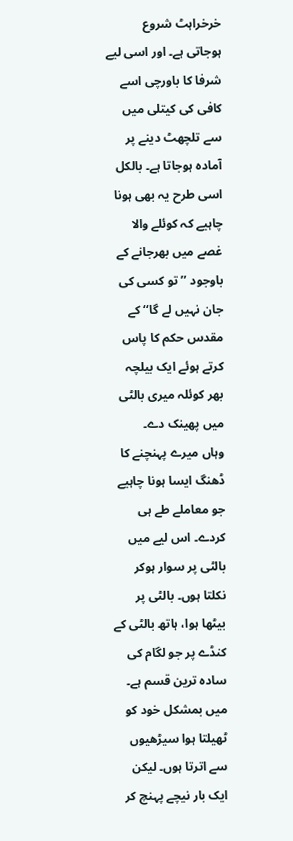خرخراہٹ شروع ہوجاتی ہے۔ اور اسی لیے شرفا کا باورچی اسے کافی کی کیتلی میں سے تلچھٹ دینے پر آمادہ ہوجاتا ہے۔ بالکل اسی طرح یہ بھی ہونا چاہیے کہ کوئلے والا غصے میں بھرجانے کے باوجود ’’تو کسی کی جان نہیں لے گا‘‘ کے مقدس حکم کا پاس کرتے ہوئے ایک بیلچہ بھر کوئلہ میری بالٹی میں پھینک دے۔
وہاں میرے پہنچنے کا ڈھنگ ایسا ہونا چاہیے جو معاملے طے ہی کردے۔ اس لیے میں بالٹی پر سوار ہوکر نکلتا ہوں۔ بالٹی پر بیٹھا ہوا، ہاتھ بالٹی کے کنڈے پر جو لگام کی سادہ ترین قسم ہے۔ میں بمشکل خود کو ٹھیلتا ہوا سیڑھیوں سے اترتا ہوں۔ لیکن ایک بار نیچے پہنچ کر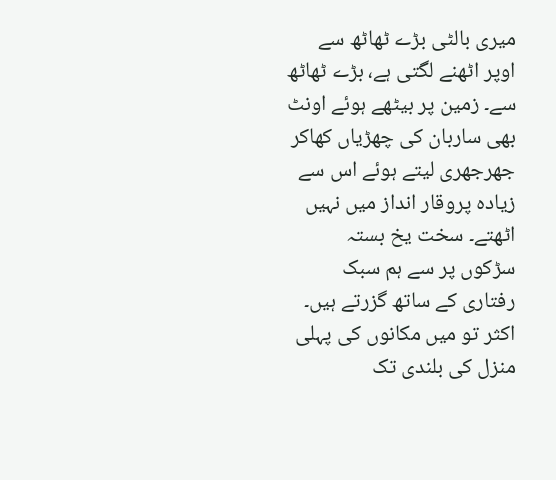میری بالٹی بڑے ٹھاٹھ سے اوپر اٹھنے لگتی ہے، بڑے ٹھاٹھ سے۔ زمین پر بیٹھے ہوئے اونٹ بھی ساربان کی چھڑیاں کھاکر جھرجھری لیتے ہوئے اس سے زیادہ پروقار انداز میں نہیں اٹھتے۔ سخت یخ بستہ سڑکوں پر سے ہم سبک رفتاری کے ساتھ گزرتے ہیں۔ اکثر تو میں مکانوں کی پہلی منزل کی بلندی تک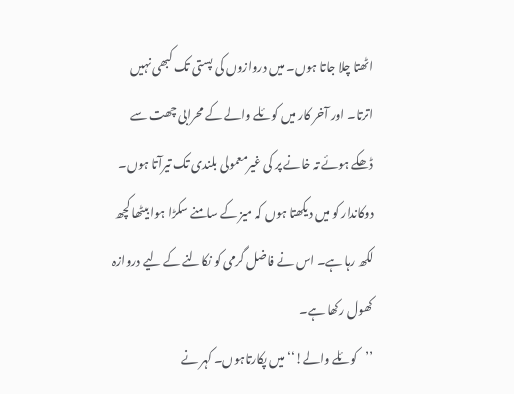اٹھتا چلا جاتا ہوں۔ میں دروازوں کی پستی تک کبھی نہیں اترتا۔ اور آخر کار میں کوئلے والے کے محرابی چھت سے ڈھکے ہوئے تہ خانے پر کی غیرمعمولی بلندی تک تیرآتا ہوں۔ دوکاندار کو میں دیکھتا ہوں کہ میز کے سامنے سکڑا ہوا بیٹھا کچھ لکھ رہا ہے۔ اس نے فاضل گرمی کو نکالنے کے لیے دروازہ کھول رکھا ہے۔
’’کوئلے والے!‘‘ میں پکارتاہوں۔ کہر نے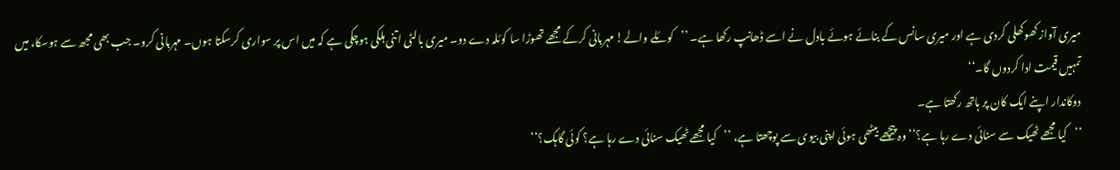میری آواز کھوکھلی کردی ہے اور میری سانس کے بنائے ہوئے بادل نے اسے ڈھانپ رکھا ہے۔ ’’کوئلے والے! مہربانی کرکے مجھے تھوڑا سا کوئلہ دے دو۔ میری بالٹی اتنی ہلکی ہوچکی ہے کہ میں اس پر سواری کرسکتا ہوں۔ مہربانی کرو۔ جب بھی مجھ سے ہوسکا، میں تمہیں قیمت ادا کردوں گا۔‘‘
دوکاندار اپنے ایک کان پر ہاتھ رکھتا ہے۔
’’کیا مجھے ٹھیک سے سنائی دے رہا ہے؟‘‘ وہ پیچھے بیٹھی ہوئی اپنی بیوی سے پوچھتا ہے، ’’کیا مجھے ٹھیک سنائی دے رہا ہے؟ کوئی گاہک؟‘‘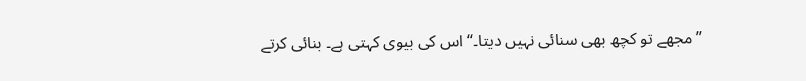’’مجھے تو کچھ بھی سنائی نہیں دیتا۔‘‘ اس کی بیوی کہتی ہے۔ بنائی کرتے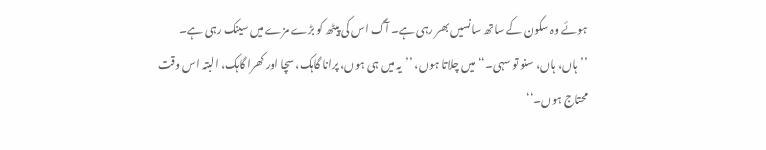ہوئے وہ سکون کے ساتھ سانسیں بھر رہی ہے۔ آگ اس کی پیٹھ کو بڑے مزے میں سینک رہی ہے۔
’’ہاں، ہاں، سنو تو سہی۔‘‘ میں چلاتا ہوں، ’’یہ میں ہی ہوں، پرانا گاہک، سچا اور کھرا گاہک، البتہ اس وقت محتاج ہوں۔‘‘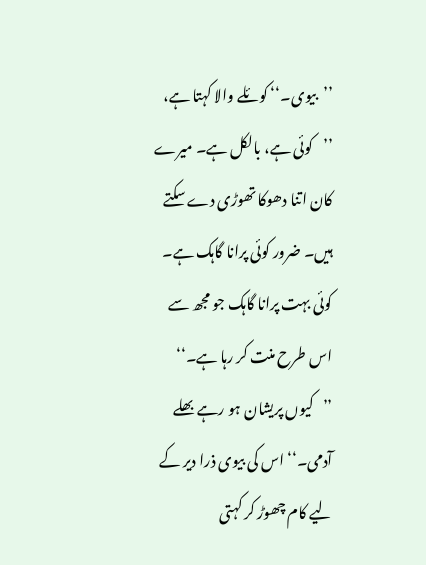’’بیوی۔‘‘ کوئلے والا کہتا ہے، ’’کوئی ہے، بالکل ہے۔ میرے کان اتنا دھوکا تھوڑی دے سکتے ہیں۔ ضرور کوئی پرانا گاہک ہے۔ کوئی بہت پرانا گاہک جو مجھ سے اس طرح منت کر رہا ہے۔‘‘
’’کیوں پریشان ہو رہے بھلے آدمی۔‘‘ اس کی بیوی ذرا دیر کے لیے کام چھوڑ کر کہتی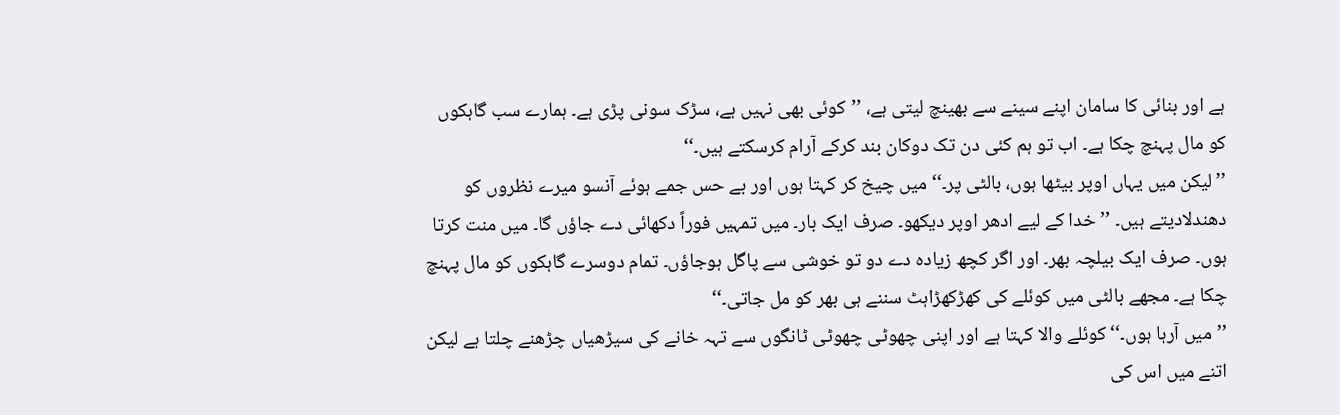ہے اور بنائی کا سامان اپنے سینے سے بھینچ لیتی ہے، ’’کوئی بھی نہیں ہے، سڑک سونی پڑی ہے۔ ہمارے سب گاہکوں کو مال پہنچ چکا ہے۔ اب تو ہم کئی دن تک دوکان بند کرکے آرام کرسکتے ہیں۔‘‘
’’لیکن میں یہاں اوپر بیٹھا ہوں، بالٹی پر۔‘‘ میں چیخ کر کہتا ہوں اور بے حس جمے ہوئے آنسو میرے نظروں کو دھندلادیتے ہیں۔ ’’خدا کے لیے ادھر اوپر دیکھو۔ صرف ایک بار۔ میں تمہیں فوراً دکھائی دے جاؤں گا۔ میں منت کرتا ہوں۔ صرف ایک بیلچہ بھر۔ اور اگر کچھ زیادہ دے دو تو خوشی سے پاگل ہوجاؤں۔ تمام دوسرے گاہکوں کو مال پہنچ چکا ہے۔ مجھے بالٹی میں کوئلے کی کھڑکھڑاہٹ سننے ہی بھر کو مل جاتی۔‘‘
’’میں آرہا ہوں۔‘‘ کوئلے والا کہتا ہے اور اپنی چھوٹی چھوٹی ٹانگوں سے تہہ خانے کی سیڑھیاں چڑھنے چلتا ہے لیکن اتنے میں اس کی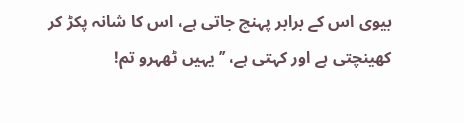بیوی اس کے برابر پہنچ جاتی ہے، اس کا شانہ پکڑ کر کھینچتی ہے اور کہتی ہے، ’’یہیں ٹھہرو تم!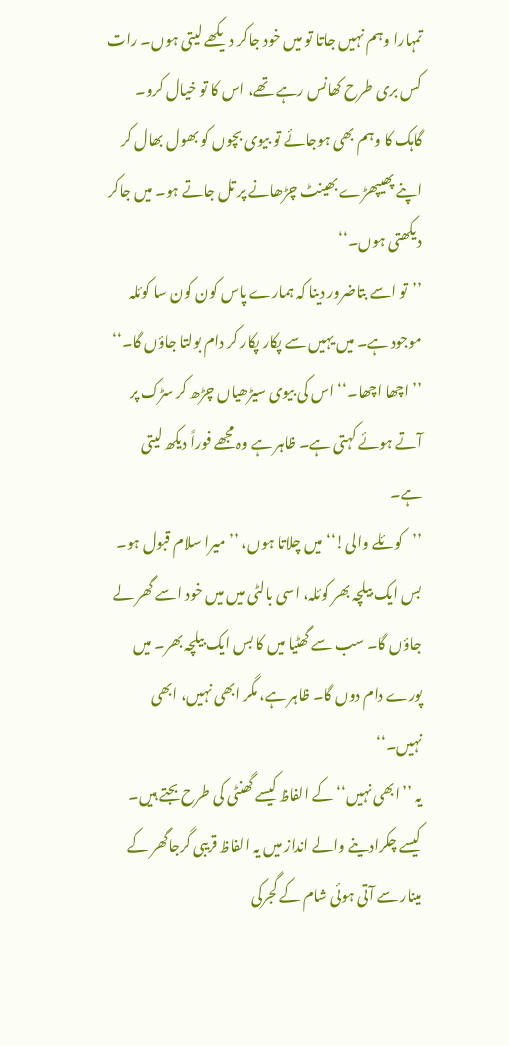تمہارا وہم نہیں جاتا تو میں خود جاکر دیکھے لیتی ہوں۔ رات کس بری طرح کھانس رہے تھے، اس کا تو خیال کرو۔ گاہک کا وہم بھی ہوجائے تو بیوی بچوں کو بھول بھال کر اپنے پھیپھڑے بھینٹ چڑھانے پر تل جاتے ہو۔ میں جاکر دیکھتی ہوں۔‘‘
’’تو اسے بتاضرور دینا کہ ہمارے پاس کون کون سا کوئلہ موجود ہے۔ میں یہیں سے پکار پکار کر دام بولتا جاؤں گا۔‘‘
’’اچھا اچھا۔‘‘ اس کی بیوی سیڑھیاں چڑھ کر سڑک پر آتے ہوئے کہتی ہے۔ ظاہر ہے وہ مجھے فوراً دیکھ لیتی ہے۔
’’کوئلے والی!‘‘ میں چلاتا ہوں، ’’میرا سلام قبول ہو۔ بس ایک بیلچہ بھر کوئلہ، اسی بالٹی میں میں خود اسے گھر لے جاؤں گا۔ سب سے گھٹیا میں کا بس ایک بیلچہ بھر۔ میں پورے دام دوں گا۔ ظاہر ہے، مگر ابھی نہیں، ابھی نہیں۔‘‘
یہ ’’ابھی نہیں‘‘ کے الفاظ کیسے گھنٹی کی طرح بجتے ہیں۔ کیسے چکرادینے والے انداز میں یہ الفاظ قریبی گرجاگھر کے مینار سے آتی ہوئی شام کے گجرکی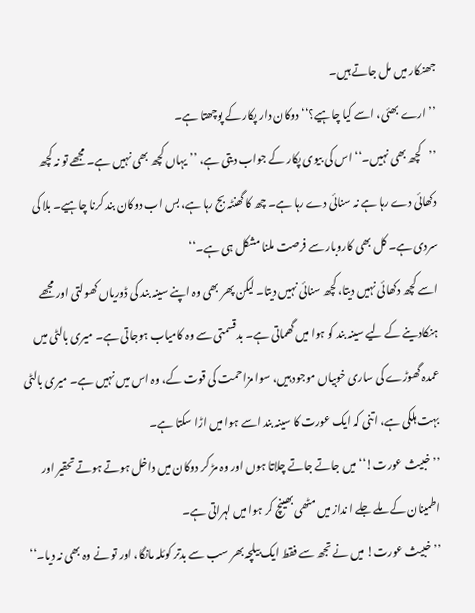جھنکار میں مل جاتے ہیں۔
’’ارے بھئی، اسے کیا چاہیے؟‘‘ دوکان دار پکار کے پوچھتا ہے۔
’’کچھ بھی نہیں۔‘‘ اس کی بیوی پکار کے جواب دیتی ہے، ’’یہاں کچھ بھی نہیں ہے۔ مجھے تو نہ کچھ دکھائی دے رہا ہے نہ سنائی دے رہا ہے۔ چھ کا گھنٹہ بج رہا ہے، بس اب دوکان بند کرنا چاہیے۔ بلا کی سردی ہے۔ کل بھی کاروبار سے فرصت ملنا مشکل ہی ہے۔‘‘
اسے کچھ دکھائی نہیں دیتا، کچھ سنائی نہیں دیتا۔ لیکن پھر بھی وہ اپنے سینہ بند کی ڈوریاں کھولتی اور مجھے ہنکادینے کے لیے سینہ بند کو ہوا میں گھماتی ہے۔ بدقسمتی سے وہ کامیاب ہوجاتی ہے۔ میری بالٹی میں عمدہ گھوڑے کی ساری خوبیاں موجود ہیں، سوا مزاحمت کی قوت کے، وہ اس میں نہیں ہے۔ میری بالٹی بہت ہلکی ہے، اتنی کہ ایک عورت کا سینہ بند اسے ہوا میں اڑا سکتا ہے۔
’’خبیث عورت!‘‘ میں جاتے جاتے چلاتا ہوں اور وہ مڑ کر دوکان میں داخل ہوتے ہوتے تحقیر اور اطمینان کے ملے جلے ا نداز میں مٹھی بھینچ کر ہوا میں لہراتی ہے۔
’’خبیث عورت! میں نے تجھ سے فقط ایک بیلچہ بھر سب سے بدتر کوئلہ مانگا، اور تو نے وہ بھی نہ دیا۔‘‘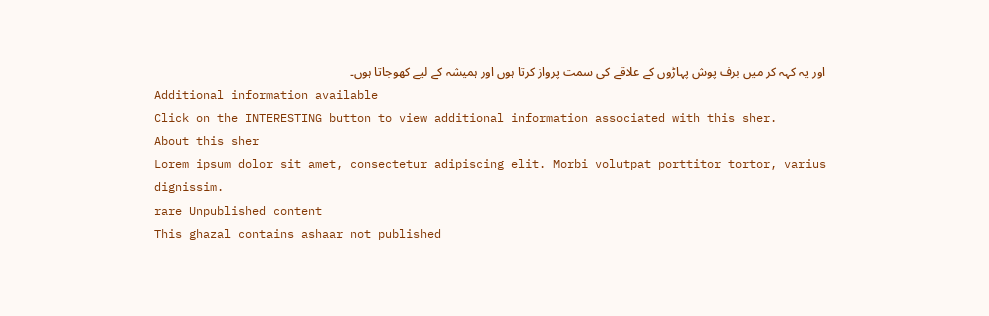اور یہ کہہ کر میں برف پوش پہاڑوں کے علاقے کی سمت پرواز کرتا ہوں اور ہمیشہ کے لیے کھوجاتا ہوں۔
Additional information available
Click on the INTERESTING button to view additional information associated with this sher.
About this sher
Lorem ipsum dolor sit amet, consectetur adipiscing elit. Morbi volutpat porttitor tortor, varius dignissim.
rare Unpublished content
This ghazal contains ashaar not published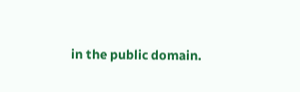in the public domain.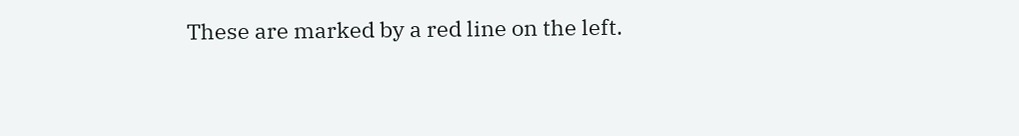These are marked by a red line on the left.